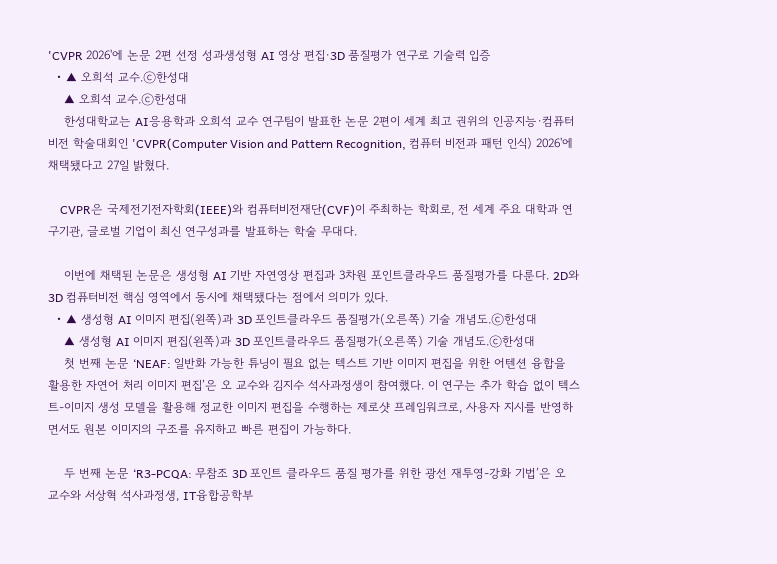'CVPR 2026'에 논문 2편 선정 성과생성형 AI 영상 편집·3D 품질평가 연구로 기술력 입증
  • ▲ 오희석 교수.ⓒ한성대
    ▲ 오희석 교수.ⓒ한성대
    한성대학교는 AI응용학과 오희석 교수 연구팀이 발표한 논문 2편이 세계 최고 권위의 인공지능·컴퓨터비전 학술대회인 'CVPR(Computer Vision and Pattern Recognition, 컴퓨터 비전과 패턴 인식) 2026'에 채택됐다고 27일 밝혔다.

    CVPR은 국제전기전자학회(IEEE)와 컴퓨터비전재단(CVF)이 주최하는 학회로, 전 세계 주요 대학과 연구기관, 글로벌 기업이 최신 연구성과를 발표하는 학술 무대다.

    이번에 채택된 논문은 생성형 AI 기반 자연영상 편집과 3차원 포인트클라우드 품질평가를 다룬다. 2D와 3D 컴퓨터비전 핵심 영역에서 동시에 채택됐다는 점에서 의미가 있다.
  • ▲ 생성형 AI 이미지 편집(왼쪽)과 3D 포인트클라우드 품질평가(오른쪽) 기술 개념도.ⓒ한성대
    ▲ 생성형 AI 이미지 편집(왼쪽)과 3D 포인트클라우드 품질평가(오른쪽) 기술 개념도.ⓒ한성대
    첫 번째 논문 ‘NEAF: 일반화 가능한 튜닝이 필요 없는 텍스트 기반 이미지 편집을 위한 어텐션 융합을 활용한 자연어 처리 이미지 편집’은 오 교수와 김지수 석사과정생이 참여했다. 이 연구는 추가 학습 없이 텍스트-이미지 생성 모델을 활용해 정교한 이미지 편집을 수행하는 제로샷 프레임워크로, 사용자 지시를 반영하면서도 원본 이미지의 구조를 유지하고 빠른 편집이 가능하다.

    두 번째 논문 ‘R3-PCQA: 무참조 3D 포인트 클라우드 품질 평가를 위한 광선 재투영-강화 기법’은 오 교수와 서상혁 석사과정생, IT융합공학부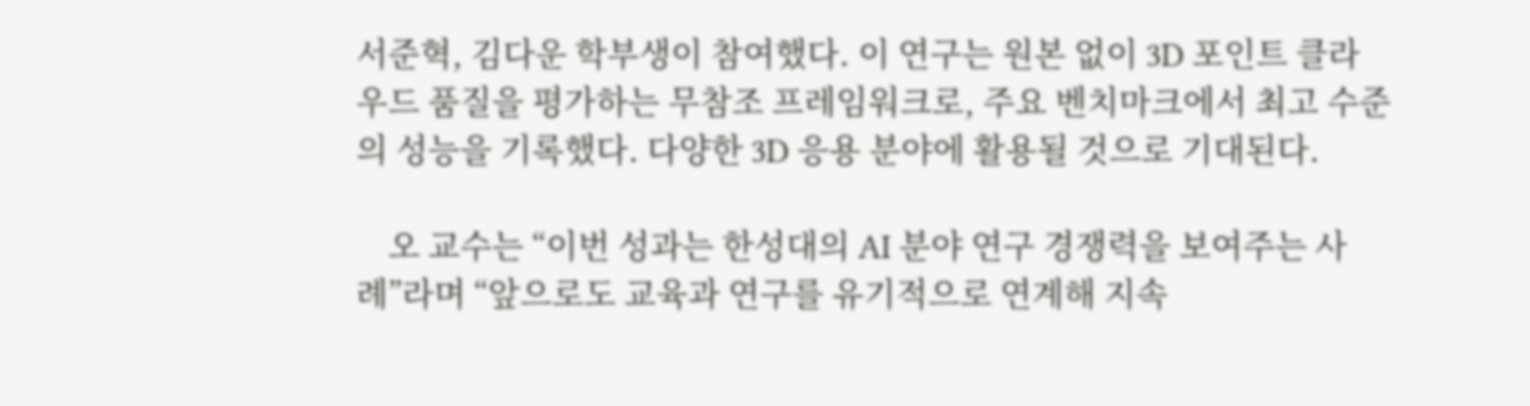서준혁, 김다운 학부생이 참여했다. 이 연구는 원본 없이 3D 포인트 클라우드 품질을 평가하는 무참조 프레임워크로, 주요 벤치마크에서 최고 수준의 성능을 기록했다. 다양한 3D 응용 분야에 활용될 것으로 기대된다.

    오 교수는 “이번 성과는 한성대의 AI 분야 연구 경쟁력을 보여주는 사례”라며 “앞으로도 교육과 연구를 유기적으로 연계해 지속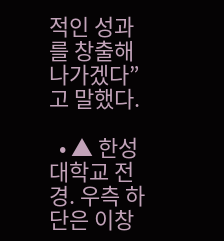적인 성과를 창출해 나가겠다”고 말했다.

  • ▲ 한성대학교 전경. 우측 하단은 이창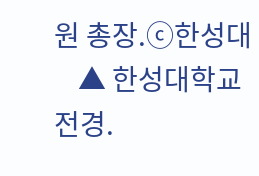원 총장.ⓒ한성대
    ▲ 한성대학교 전경.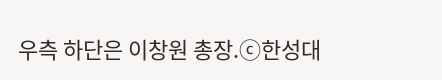우측 하단은 이창원 총장.ⓒ한성대